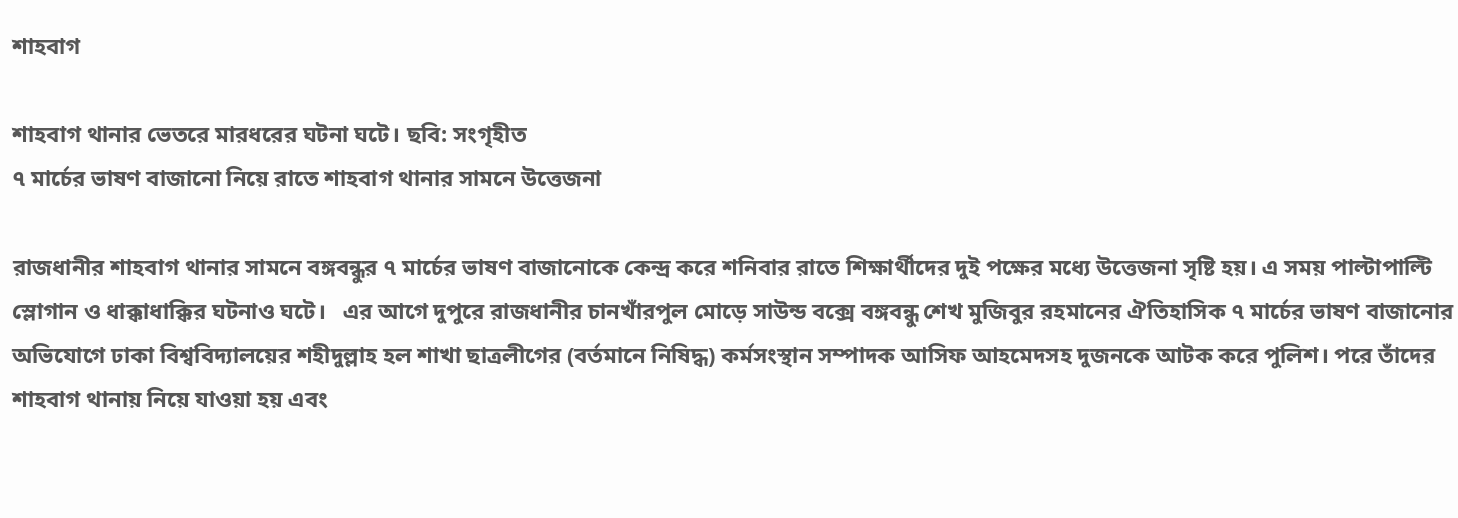শাহবাগ

শাহবাগ থানার ভেতরে মারধরের ঘটনা ঘটে। ছবি: সংগৃহীত
৭ মার্চের ভাষণ বাজানো নিয়ে রাতে শাহবাগ থানার সামনে উত্তেজনা

রাজধানীর শাহবাগ থানার সামনে বঙ্গবন্ধুর ৭ মার্চের ভাষণ বাজানোকে কেন্দ্র করে শনিবার রাতে শিক্ষার্থীদের দুই পক্ষের মধ্যে উত্তেজনা সৃষ্টি হয়। এ সময় পাল্টাপাল্টি স্লোগান ও ধাক্কাধাক্কির ঘটনাও ঘটে।   এর আগে দুপুরে রাজধানীর চানখাঁরপুল মোড়ে সাউন্ড বক্সে বঙ্গবন্ধু শেখ মুজিবুর রহমানের ঐতিহাসিক ৭ মার্চের ভাষণ বাজানোর অভিযোগে ঢাকা বিশ্ববিদ্যালয়ের শহীদুল্লাহ হল শাখা ছাত্রলীগের (বর্তমানে নিষিদ্ধ) কর্মসংস্থান সম্পাদক আসিফ আহমেদসহ দুজনকে আটক করে পুলিশ। পরে তাঁদের শাহবাগ থানায় নিয়ে যাওয়া হয় এবং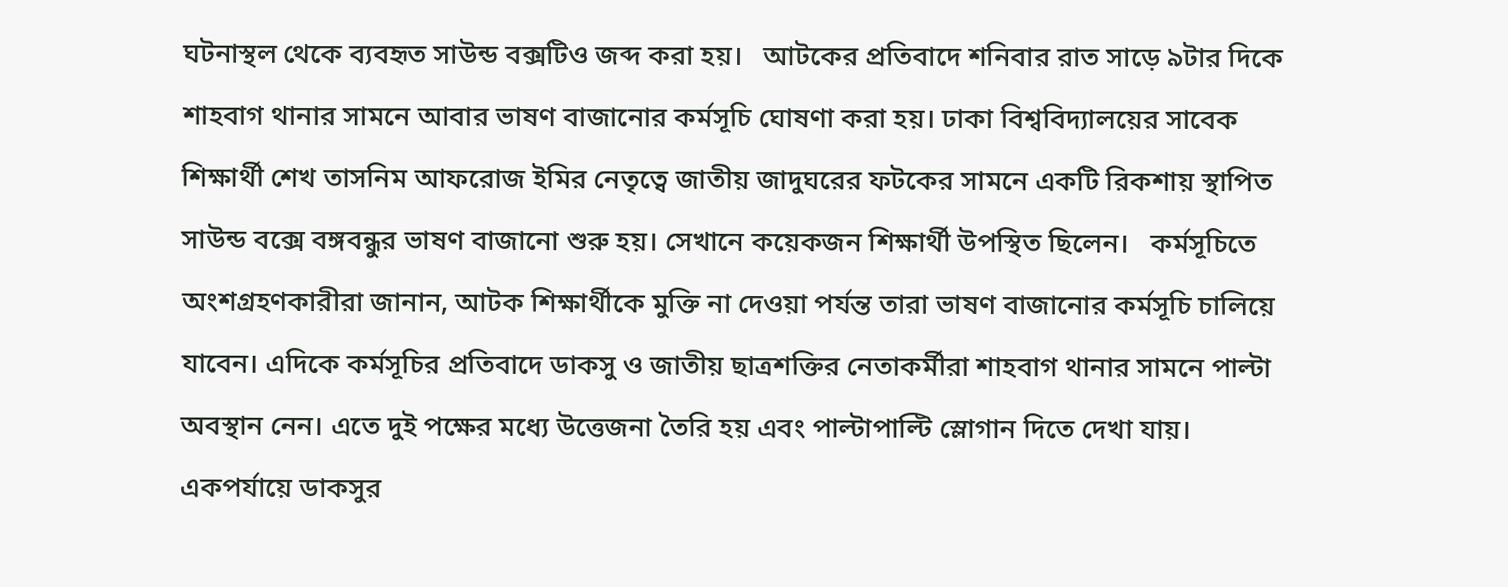ঘটনাস্থল থেকে ব্যবহৃত সাউন্ড বক্সটিও জব্দ করা হয়।   আটকের প্রতিবাদে শনিবার রাত সাড়ে ৯টার দিকে শাহবাগ থানার সামনে আবার ভাষণ বাজানোর কর্মসূচি ঘোষণা করা হয়। ঢাকা বিশ্ববিদ্যালয়ের সাবেক শিক্ষার্থী শেখ তাসনিম আফরোজ ইমির নেতৃত্বে জাতীয় জাদুঘরের ফটকের সামনে একটি রিকশায় স্থাপিত সাউন্ড বক্সে বঙ্গবন্ধুর ভাষণ বাজানো শুরু হয়। সেখানে কয়েকজন শিক্ষার্থী উপস্থিত ছিলেন।   কর্মসূচিতে অংশগ্রহণকারীরা জানান, আটক শিক্ষার্থীকে মুক্তি না দেওয়া পর্যন্ত তারা ভাষণ বাজানোর কর্মসূচি চালিয়ে যাবেন। এদিকে কর্মসূচির প্রতিবাদে ডাকসু ও জাতীয় ছাত্রশক্তির নেতাকর্মীরা শাহবাগ থানার সামনে পাল্টা অবস্থান নেন। এতে দুই পক্ষের মধ্যে উত্তেজনা তৈরি হয় এবং পাল্টাপাল্টি স্লোগান দিতে দেখা যায়।   একপর্যায়ে ডাকসুর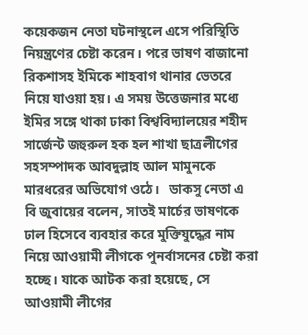কয়েকজন নেতা ঘটনাস্থলে এসে পরিস্থিতি নিয়ন্ত্রণের চেষ্টা করেন। পরে ভাষণ বাজানো রিকশাসহ ইমিকে শাহবাগ থানার ভেতরে নিয়ে যাওয়া হয়। এ সময় উত্তেজনার মধ্যে ইমির সঙ্গে থাকা ঢাকা বিশ্ববিদ্যালয়ের শহীদ সার্জেন্ট জহুরুল হক হল শাখা ছাত্রলীগের সহসম্পাদক আবদুল্লাহ আল মামুনকে মারধরের অভিযোগ ওঠে।   ডাকসু নেতা এ বি জুবায়ের বলেন, সাতই মার্চের ভাষণকে ঢাল হিসেবে ব্যবহার করে মুক্তিযুদ্ধের নাম নিয়ে আওয়ামী লীগকে পুনর্বাসনের চেষ্টা করা হচ্ছে। যাকে আটক করা হয়েছে, সে আওয়ামী লীগের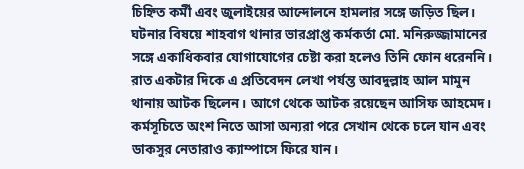চিহ্নিত কর্মী এবং জুলাইয়ের আন্দোলনে হামলার সঙ্গে জড়িত ছিল।   ঘটনার বিষয়ে শাহবাগ থানার ভারপ্রাপ্ত কর্মকর্তা মো. মনিরুজ্জামানের সঙ্গে একাধিকবার যোগাযোগের চেষ্টা করা হলেও তিনি ফোন ধরেননি। রাত একটার দিকে এ প্রতিবেদন লেখা পর্যন্ত আবদুল্লাহ আল মামুন থানায় আটক ছিলেন। আগে থেকে আটক রয়েছেন আসিফ আহমেদ। কর্মসূচিতে অংশ নিতে আসা অন্যরা পরে সেখান থেকে চলে যান এবং ডাকসুর নেতারাও ক্যাম্পাসে ফিরে যান।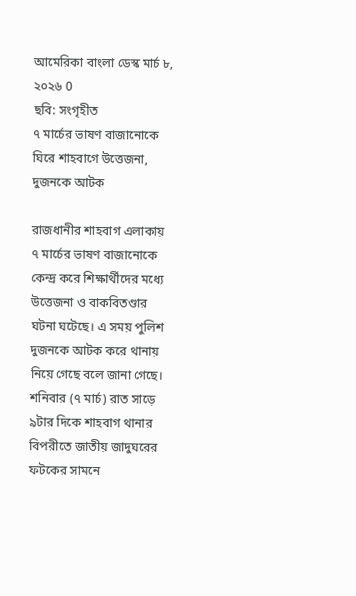আমেরিকা বাংলা ডেস্ক মার্চ ৮, ২০২৬ 0
ছবি: সংগৃহীত
৭ মার্চের ভাষণ বাজানোকে ঘিরে শাহবাগে উত্তেজনা, দুজনকে আটক

রাজধানীর শাহবাগ এলাকায় ৭ মার্চের ভাষণ বাজানোকে কেন্দ্র করে শিক্ষার্থীদের মধ্যে উত্তেজনা ও বাকবিতণ্ডার ঘটনা ঘটেছে। এ সময় পুলিশ দুজনকে আটক করে থানায় নিয়ে গেছে বলে জানা গেছে।   শনিবার (৭ মার্চ) রাত সাড়ে ৯টার দিকে শাহবাগ থানার বিপরীতে জাতীয় জাদুঘরের ফটকের সামনে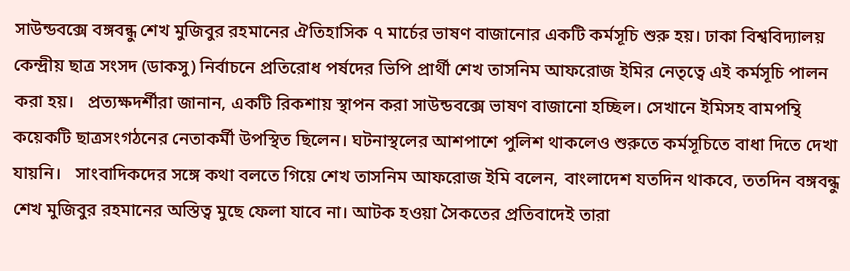সাউন্ডবক্সে বঙ্গবন্ধু শেখ মুজিবুর রহমানের ঐতিহাসিক ৭ মার্চের ভাষণ বাজানোর একটি কর্মসূচি শুরু হয়। ঢাকা বিশ্ববিদ্যালয় কেন্দ্রীয় ছাত্র সংসদ (ডাকসু) নির্বাচনে প্রতিরোধ পর্ষদের ভিপি প্রার্থী শেখ তাসনিম আফরোজ ইমির নেতৃত্বে এই কর্মসূচি পালন করা হয়।   প্রত্যক্ষদর্শীরা জানান, একটি রিকশায় স্থাপন করা সাউন্ডবক্সে ভাষণ বাজানো হচ্ছিল। সেখানে ইমিসহ বামপন্থি কয়েকটি ছাত্রসংগঠনের নেতাকর্মী উপস্থিত ছিলেন। ঘটনাস্থলের আশপাশে পুলিশ থাকলেও শুরুতে কর্মসূচিতে বাধা দিতে দেখা যায়নি।   সাংবাদিকদের সঙ্গে কথা বলতে গিয়ে শেখ তাসনিম আফরোজ ইমি বলেন, বাংলাদেশ যতদিন থাকবে, ততদিন বঙ্গবন্ধু শেখ মুজিবুর রহমানের অস্তিত্ব মুছে ফেলা যাবে না। আটক হওয়া সৈকতের প্রতিবাদেই তারা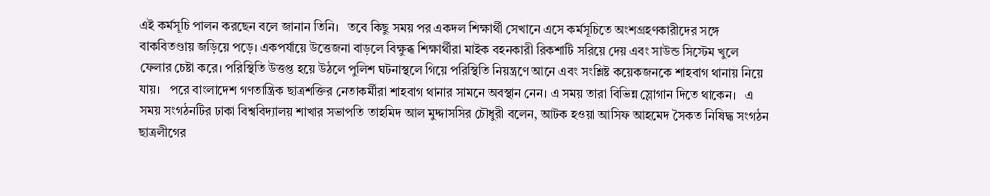এই কর্মসূচি পালন করছেন বলে জানান তিনি।   তবে কিছু সময় পর একদল শিক্ষার্থী সেখানে এসে কর্মসূচিতে অংশগ্রহণকারীদের সঙ্গে বাকবিতণ্ডায় জড়িয়ে পড়ে। একপর্যায়ে উত্তেজনা বাড়লে বিক্ষুব্ধ শিক্ষার্থীরা মাইক বহনকারী রিকশাটি সরিয়ে দেয় এবং সাউন্ড সিস্টেম খুলে ফেলার চেষ্টা করে। পরিস্থিতি উত্তপ্ত হয়ে উঠলে পুলিশ ঘটনাস্থলে গিয়ে পরিস্থিতি নিয়ন্ত্রণে আনে এবং সংশ্লিষ্ট কয়েকজনকে শাহবাগ থানায় নিয়ে যায়।   পরে বাংলাদেশ গণতান্ত্রিক ছাত্রশক্তির নেতাকর্মীরা শাহবাগ থানার সামনে অবস্থান নেন। এ সময় তারা বিভিন্ন স্লোগান দিতে থাকেন।   এ সময় সংগঠনটির ঢাকা বিশ্ববিদ্যালয় শাখার সভাপতি তাহমিদ আল মুদ্দাসসির চৌধুরী বলেন, আটক হওয়া আসিফ আহমেদ সৈকত নিষিদ্ধ সংগঠন ছাত্রলীগের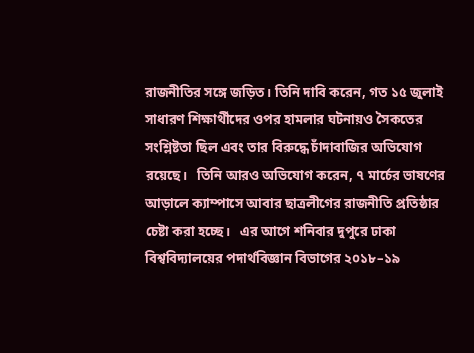রাজনীতির সঙ্গে জড়িত। তিনি দাবি করেন, গত ১৫ জুলাই সাধারণ শিক্ষার্থীদের ওপর হামলার ঘটনায়ও সৈকতের সংশ্লিষ্টতা ছিল এবং তার বিরুদ্ধে চাঁদাবাজির অভিযোগ রয়েছে।   তিনি আরও অভিযোগ করেন, ৭ মার্চের ভাষণের আড়ালে ক্যাম্পাসে আবার ছাত্রলীগের রাজনীতি প্রতিষ্ঠার চেষ্টা করা হচ্ছে।   এর আগে শনিবার দুপুরে ঢাকা বিশ্ববিদ্যালয়ের পদার্থবিজ্ঞান বিভাগের ২০১৮–১৯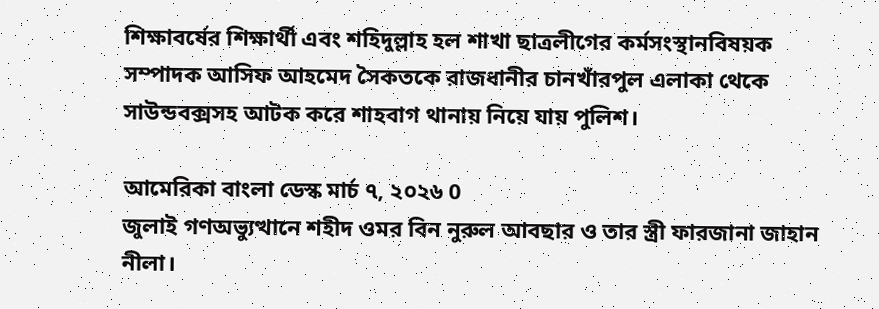শিক্ষাবর্ষের শিক্ষার্থী এবং শহিদুল্লাহ হল শাখা ছাত্রলীগের কর্মসংস্থানবিষয়ক সম্পাদক আসিফ আহমেদ সৈকতকে রাজধানীর চানখাঁরপুল এলাকা থেকে সাউন্ডবক্সসহ আটক করে শাহবাগ থানায় নিয়ে যায় পুলিশ।

আমেরিকা বাংলা ডেস্ক মার্চ ৭, ২০২৬ 0
জুলাই গণঅভ্যুত্থানে শহীদ ওমর বিন নুরুল আবছার ও তার স্ত্রী ফারজানা জাহান নীলা।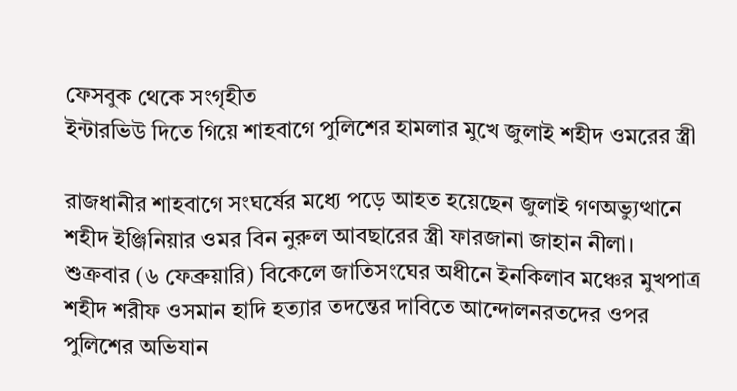ফেসবুক থেকে সংগৃহীত
ইন্টারভিউ দিতে গিয়ে শাহবাগে পুলিশের হামলার মুখে জুলাই শহীদ ওমরের স্ত্রী

রাজধানীর শাহবাগে সংঘর্ষের মধ্যে পড়ে আহত হয়েছেন জুলাই গণঅভ্যুত্থানে শহীদ ইঞ্জিনিয়ার ওমর বিন নুরুল আবছারের স্ত্রী ফারজানা জাহান নীলা। শুক্রবার (৬ ফেব্রুয়ারি) বিকেলে জাতিসংঘের অধীনে ইনকিলাব মঞ্চের মুখপাত্র শহীদ শরীফ ওসমান হাদি হত্যার তদন্তের দাবিতে আন্দোলনরতদের ওপর পুলিশের অভিযান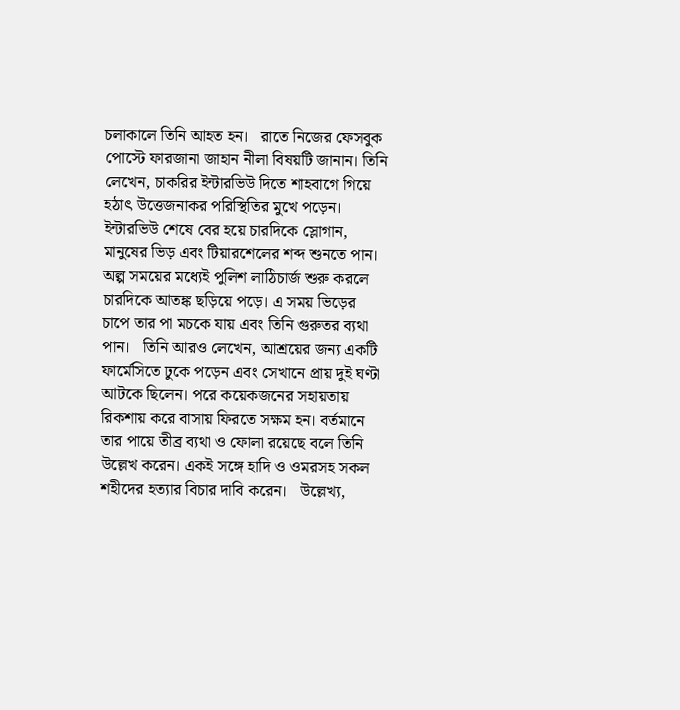চলাকালে তিনি আহত হন।   রাতে নিজের ফেসবুক পোস্টে ফারজানা জাহান নীলা বিষয়টি জানান। তিনি লেখেন, চাকরির ইন্টারভিউ দিতে শাহবাগে গিয়ে হঠাৎ উত্তেজনাকর পরিস্থিতির মুখে পড়েন। ইন্টারভিউ শেষে বের হয়ে চারদিকে স্লোগান, মানুষের ভিড় এবং টিয়ারশেলের শব্দ শুনতে পান। অল্প সময়ের মধ্যেই পুলিশ লাঠিচার্জ শুরু করলে চারদিকে আতঙ্ক ছড়িয়ে পড়ে। এ সময় ভিড়ের চাপে তার পা মচকে যায় এবং তিনি গুরুতর ব্যথা পান।   তিনি আরও লেখেন, আশ্রয়ের জন্য একটি ফার্মেসিতে ঢুকে পড়েন এবং সেখানে প্রায় দুই ঘণ্টা আটকে ছিলেন। পরে কয়েকজনের সহায়তায় রিকশায় করে বাসায় ফিরতে সক্ষম হন। বর্তমানে তার পায়ে তীব্র ব্যথা ও ফোলা রয়েছে বলে তিনি উল্লেখ করেন। একই সঙ্গে হাদি ও ওমরসহ সকল শহীদের হত্যার বিচার দাবি করেন।   উল্লেখ্য,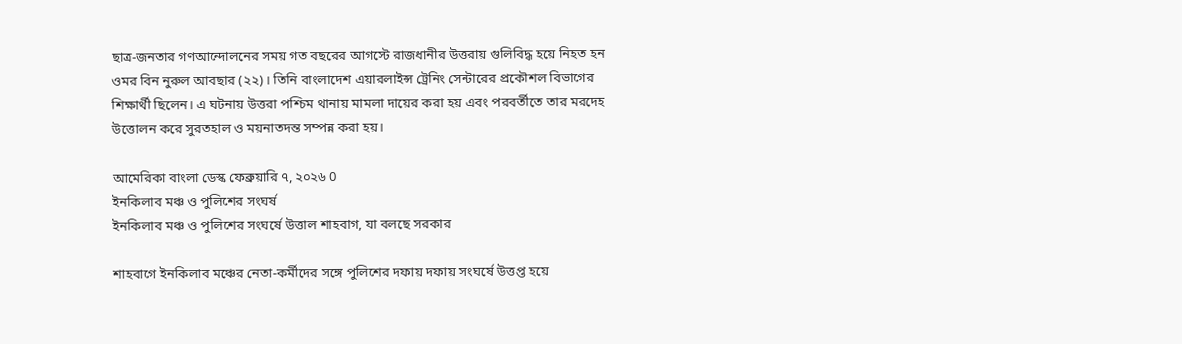ছাত্র-জনতার গণআন্দোলনের সময় গত বছরের আগস্টে রাজধানীর উত্তরায় গুলিবিদ্ধ হয়ে নিহত হন ওমর বিন নুরুল আবছার (২২)। তিনি বাংলাদেশ এয়ারলাইন্স ট্রেনিং সেন্টারের প্রকৌশল বিভাগের শিক্ষার্থী ছিলেন। এ ঘটনায় উত্তরা পশ্চিম থানায় মামলা দায়ের করা হয় এবং পরবর্তীতে তার মরদেহ উত্তোলন করে সুরতহাল ও ময়নাতদন্ত সম্পন্ন করা হয়।

আমেরিকা বাংলা ডেস্ক ফেব্রুয়ারি ৭, ২০২৬ 0
ইনকিলাব মঞ্চ ও পুলিশের সংঘর্ষ
ইনকিলাব মঞ্চ ও পুলিশের সংঘর্ষে উত্তাল শাহবাগ, যা বলছে সরকার

শাহবাগে ইনকিলাব মঞ্চের নেতা-কর্মীদের সঙ্গে পুলিশের দফায় দফায় সংঘর্ষে উত্তপ্ত হয়ে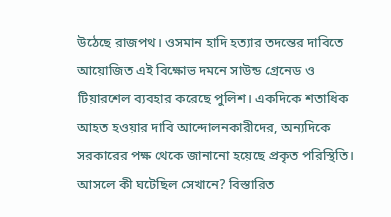উঠেছে রাজপথ। ওসমান হাদি হত্যার তদন্তের দাবিতে আয়োজিত এই বিক্ষোভ দমনে সাউন্ড গ্রেনেড ও টিয়ারশেল ব্যবহার করেছে পুলিশ। একদিকে শতাধিক আহত হওয়ার দাবি আন্দোলনকারীদের, অন্যদিকে সরকারের পক্ষ থেকে জানানো হয়েছে প্রকৃত পরিস্থিতি। আসলে কী ঘটেছিল সেখানে? বিস্তারিত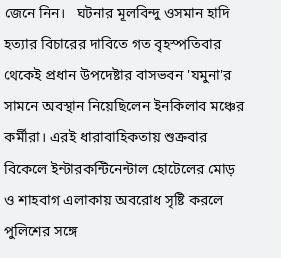জেনে নিন।   ঘটনার মূলবিন্দু ওসমান হাদি হত্যার বিচারের দাবিতে গত বৃহস্পতিবার থেকেই প্রধান উপদেষ্টার বাসভবন 'যমুনা'র সামনে অবস্থান নিয়েছিলেন ইনকিলাব মঞ্চের কর্মীরা। এরই ধারাবাহিকতায় শুক্রবার বিকেলে ইন্টারকন্টিনেন্টাল হোটেলের মোড় ও শাহবাগ এলাকায় অবরোধ সৃষ্টি করলে পুলিশের সঙ্গে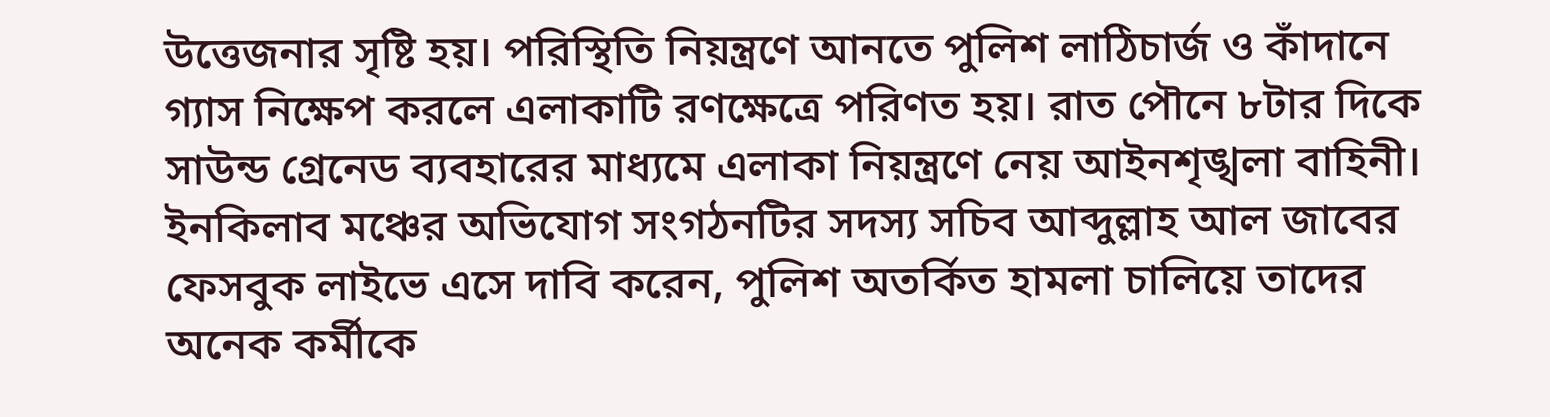উত্তেজনার সৃষ্টি হয়। পরিস্থিতি নিয়ন্ত্রণে আনতে পুলিশ লাঠিচার্জ ও কাঁদানে গ্যাস নিক্ষেপ করলে এলাকাটি রণক্ষেত্রে পরিণত হয়। রাত পৌনে ৮টার দিকে সাউন্ড গ্রেনেড ব্যবহারের মাধ্যমে এলাকা নিয়ন্ত্রণে নেয় আইনশৃঙ্খলা বাহিনী।   ইনকিলাব মঞ্চের অভিযোগ সংগঠনটির সদস্য সচিব আব্দুল্লাহ আল জাবের ফেসবুক লাইভে এসে দাবি করেন, পুলিশ অতর্কিত হামলা চালিয়ে তাদের অনেক কর্মীকে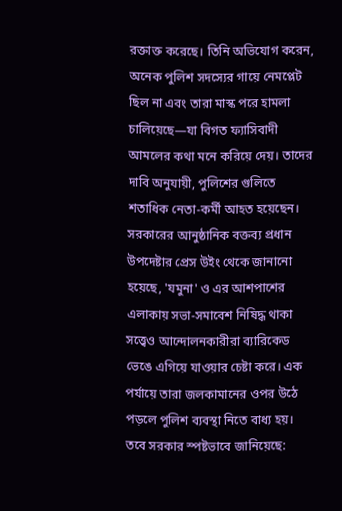রক্তাক্ত করেছে। তিনি অভিযোগ করেন, অনেক পুলিশ সদস্যের গায়ে নেমপ্লেট ছিল না এবং তারা মাস্ক পরে হামলা চালিয়েছে—যা বিগত ফ্যাসিবাদী আমলের কথা মনে করিয়ে দেয়। তাদের দাবি অনুযায়ী, পুলিশের গুলিতে শতাধিক নেতা-কর্মী আহত হয়েছেন।   সরকারের আনুষ্ঠানিক বক্তব্য প্রধান উপদেষ্টার প্রেস উইং থেকে জানানো হয়েছে, 'যমুনা' ও এর আশপাশের এলাকায় সভা-সমাবেশ নিষিদ্ধ থাকা সত্ত্বেও আন্দোলনকারীরা ব্যারিকেড ভেঙে এগিয়ে যাওয়ার চেষ্টা করে। এক পর্যায়ে তারা জলকামানের ওপর উঠে পড়লে পুলিশ ব্যবস্থা নিতে বাধ্য হয়। তবে সরকার স্পষ্টভাবে জানিয়েছে: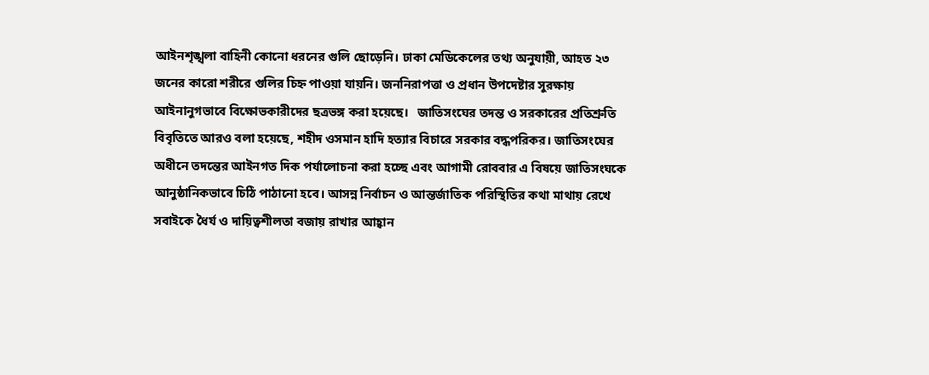আইনশৃঙ্খলা বাহিনী কোনো ধরনের গুলি ছোড়েনি। ঢাকা মেডিকেলের তথ্য অনুযায়ী, আহত ২৩ জনের কারো শরীরে গুলির চিহ্ন পাওয়া যায়নি। জননিরাপত্তা ও প্রধান উপদেষ্টার সুরক্ষায় আইনানুগভাবে বিক্ষোভকারীদের ছত্রভঙ্গ করা হয়েছে।   জাতিসংঘের তদন্ত ও সরকারের প্রতিশ্রুতি বিবৃতিতে আরও বলা হয়েছে, শহীদ ওসমান হাদি হত্যার বিচারে সরকার বদ্ধপরিকর। জাতিসংঘের অধীনে তদন্তের আইনগত দিক পর্যালোচনা করা হচ্ছে এবং আগামী রোববার এ বিষয়ে জাতিসংঘকে আনুষ্ঠানিকভাবে চিঠি পাঠানো হবে। আসন্ন নির্বাচন ও আন্তর্জাতিক পরিস্থিতির কথা মাথায় রেখে সবাইকে ধৈর্য ও দায়িত্বশীলতা বজায় রাখার আহ্বান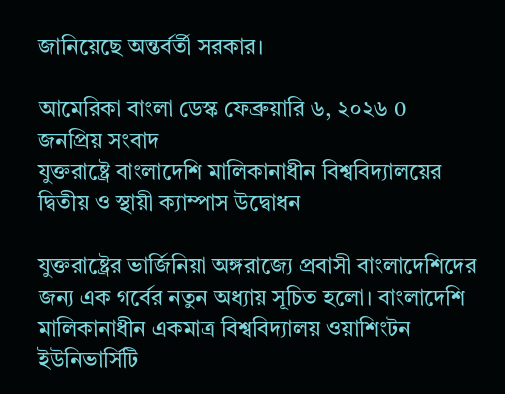জানিয়েছে অন্তর্বর্তী সরকার।

আমেরিকা বাংলা ডেস্ক ফেব্রুয়ারি ৬, ২০২৬ 0
জনপ্রিয় সংবাদ
যুক্তরাষ্ট্রে বাংলাদেশি মালিকানাধীন বিশ্ববিদ্যালয়ের দ্বিতীয় ও স্থায়ী ক্যাম্পাস উদ্বোধন

যুক্তরাষ্ট্রের ভার্জিনিয়া অঙ্গরাজ্যে প্রবাসী বাংলাদেশিদের জন্য এক গর্বের নতুন অধ্যায় সূচিত হলো। বাংলাদেশি মালিকানাধীন একমাত্র বিশ্ববিদ্যালয় ওয়াশিংটন ইউনিভার্সিটি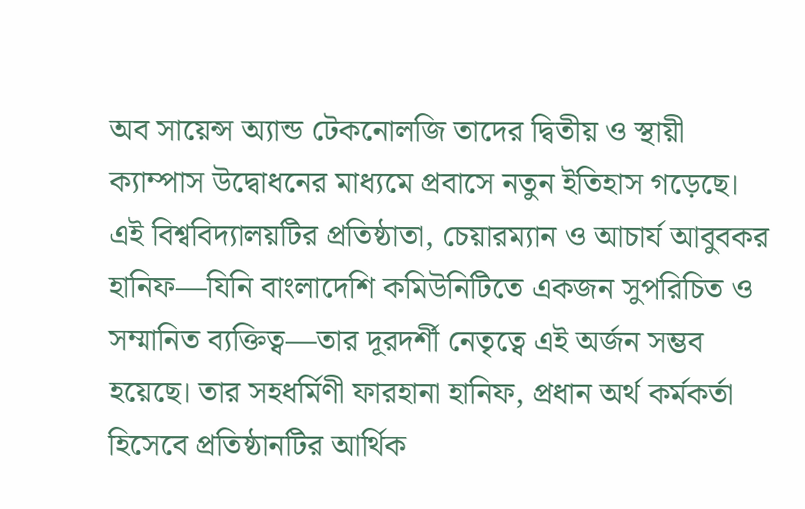অব সায়েন্স অ্যান্ড টেকনোলজি তাদের দ্বিতীয় ও স্থায়ী ক্যাম্পাস উদ্বোধনের মাধ্যমে প্রবাসে নতুন ইতিহাস গড়েছে।   এই বিশ্ববিদ্যালয়টির প্রতিষ্ঠাতা, চেয়ারম্যান ও আচার্য আবুবকর হানিফ—যিনি বাংলাদেশি কমিউনিটিতে একজন সুপরিচিত ও সম্মানিত ব্যক্তিত্ব—তার দূরদর্শী নেতৃত্বে এই অর্জন সম্ভব হয়েছে। তার সহধর্মিণী ফারহানা হানিফ, প্রধান অর্থ কর্মকর্তা হিসেবে প্রতিষ্ঠানটির আর্থিক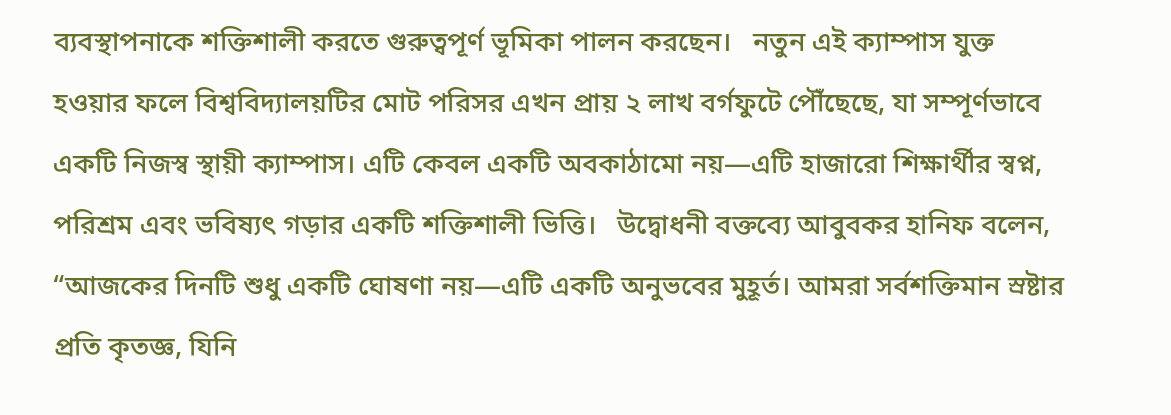ব্যবস্থাপনাকে শক্তিশালী করতে গুরুত্বপূর্ণ ভূমিকা পালন করছেন।   নতুন এই ক্যাম্পাস যুক্ত হওয়ার ফলে বিশ্ববিদ্যালয়টির মোট পরিসর এখন প্রায় ২ লাখ বর্গফুটে পৌঁছেছে, যা সম্পূর্ণভাবে একটি নিজস্ব স্থায়ী ক্যাম্পাস। এটি কেবল একটি অবকাঠামো নয়—এটি হাজারো শিক্ষার্থীর স্বপ্ন, পরিশ্রম এবং ভবিষ্যৎ গড়ার একটি শক্তিশালী ভিত্তি।   উদ্বোধনী বক্তব্যে আবুবকর হানিফ বলেন, “আজকের দিনটি শুধু একটি ঘোষণা নয়—এটি একটি অনুভবের মুহূর্ত। আমরা সর্বশক্তিমান স্রষ্টার প্রতি কৃতজ্ঞ, যিনি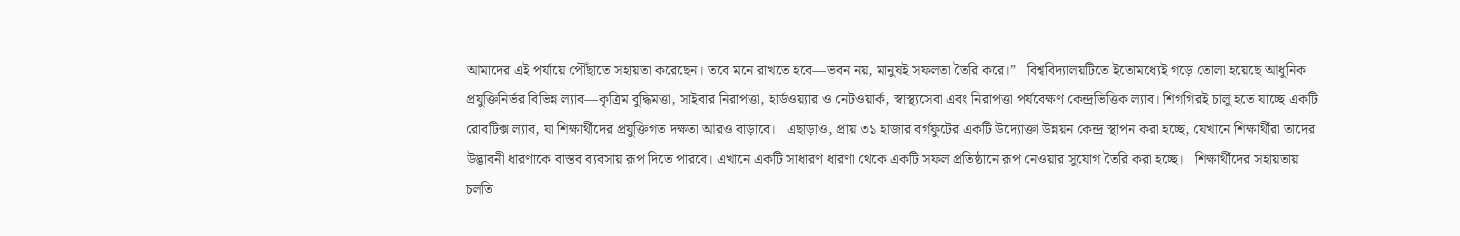আমাদের এই পর্যায়ে পৌঁছাতে সহায়তা করেছেন। তবে মনে রাখতে হবে—ভবন নয়, মানুষই সফলতা তৈরি করে।”   বিশ্ববিদ্যালয়টিতে ইতোমধ্যেই গড়ে তোলা হয়েছে আধুনিক প্রযুক্তিনির্ভর বিভিন্ন ল্যাব—কৃত্রিম বুদ্ধিমত্তা, সাইবার নিরাপত্তা, হার্ডওয়্যার ও নেটওয়ার্ক, স্বাস্থ্যসেবা এবং নিরাপত্তা পর্যবেক্ষণ কেন্দ্রভিত্তিক ল্যাব। শিগগিরই চালু হতে যাচ্ছে একটি রোবটিক্স ল্যাব, যা শিক্ষার্থীদের প্রযুক্তিগত দক্ষতা আরও বাড়াবে।   এছাড়াও, প্রায় ৩১ হাজার বর্গফুটের একটি উদ্যোক্তা উন্নয়ন কেন্দ্র স্থাপন করা হচ্ছে, যেখানে শিক্ষার্থীরা তাদের উদ্ভাবনী ধারণাকে বাস্তব ব্যবসায় রূপ দিতে পারবে। এখানে একটি সাধারণ ধারণা থেকে একটি সফল প্রতিষ্ঠানে রূপ নেওয়ার সুযোগ তৈরি করা হচ্ছে।   শিক্ষার্থীদের সহায়তায় চলতি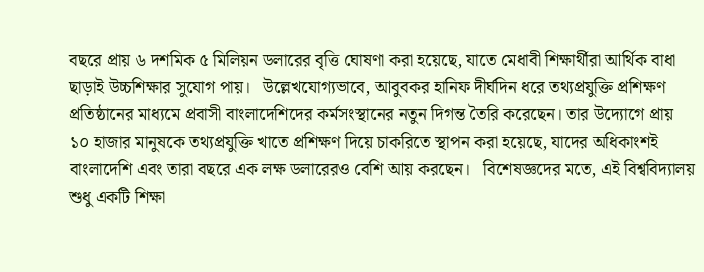বছরে প্রায় ৬ দশমিক ৫ মিলিয়ন ডলারের বৃত্তি ঘোষণা করা হয়েছে, যাতে মেধাবী শিক্ষার্থীরা আর্থিক বাধা ছাড়াই উচ্চশিক্ষার সুযোগ পায়।   উল্লেখযোগ্যভাবে, আবুবকর হানিফ দীর্ঘদিন ধরে তথ্যপ্রযুক্তি প্রশিক্ষণ প্রতিষ্ঠানের মাধ্যমে প্রবাসী বাংলাদেশিদের কর্মসংস্থানের নতুন দিগন্ত তৈরি করেছেন। তার উদ্যোগে প্রায় ১০ হাজার মানুষকে তথ্যপ্রযুক্তি খাতে প্রশিক্ষণ দিয়ে চাকরিতে স্থাপন করা হয়েছে, যাদের অধিকাংশই বাংলাদেশি এবং তারা বছরে এক লক্ষ ডলারেরও বেশি আয় করছেন।   বিশেষজ্ঞদের মতে, এই বিশ্ববিদ্যালয় শুধু একটি শিক্ষা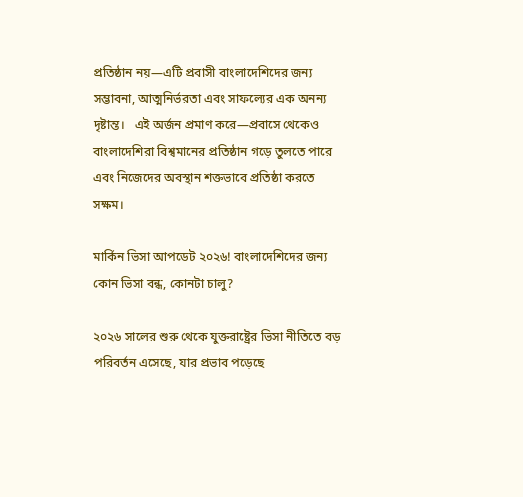প্রতিষ্ঠান নয়—এটি প্রবাসী বাংলাদেশিদের জন্য সম্ভাবনা, আত্মনির্ভরতা এবং সাফল্যের এক অনন্য দৃষ্টান্ত।   এই অর্জন প্রমাণ করে—প্রবাসে থেকেও বাংলাদেশিরা বিশ্বমানের প্রতিষ্ঠান গড়ে তুলতে পারে এবং নিজেদের অবস্থান শক্তভাবে প্রতিষ্ঠা করতে সক্ষম।

মার্কিন ভিসা আপডেট ২০২৬! বাংলাদেশিদের জন্য কোন ভিসা বন্ধ, কোনটা চালু?

২০২৬ সালের শুরু থেকে যুক্তরাষ্ট্রের ভিসা নীতিতে বড় পরিবর্তন এসেছে, যার প্রভাব পড়েছে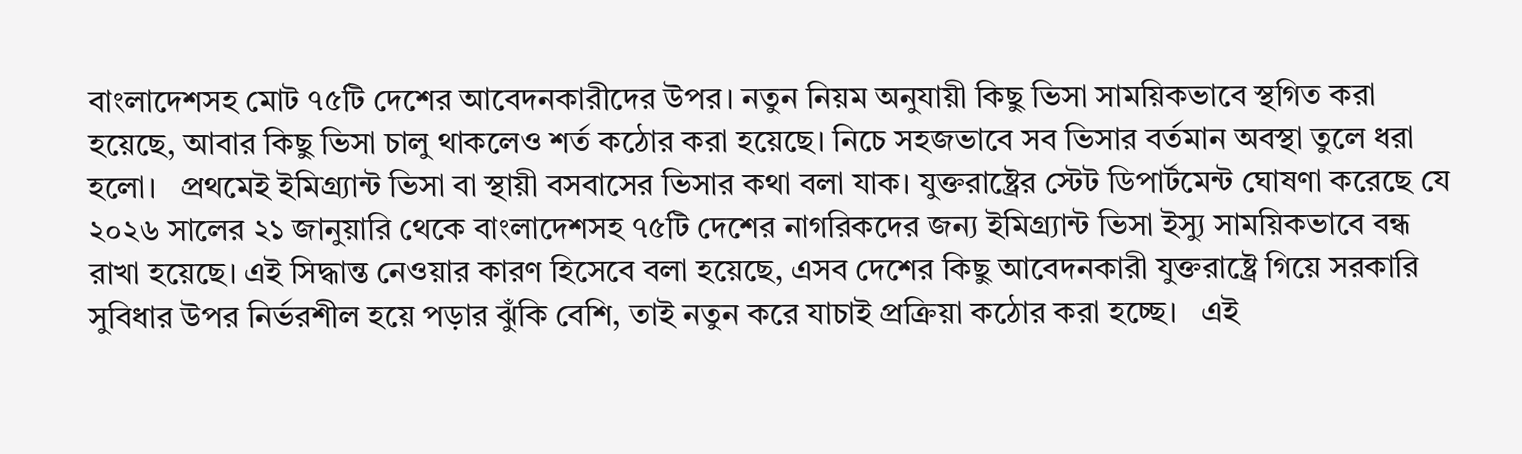বাংলাদেশসহ মোট ৭৫টি দেশের আবেদনকারীদের উপর। নতুন নিয়ম অনুযায়ী কিছু ভিসা সাময়িকভাবে স্থগিত করা হয়েছে, আবার কিছু ভিসা চালু থাকলেও শর্ত কঠোর করা হয়েছে। নিচে সহজভাবে সব ভিসার বর্তমান অবস্থা তুলে ধরা হলো।   প্রথমেই ইমিগ্র্যান্ট ভিসা বা স্থায়ী বসবাসের ভিসার কথা বলা যাক। যুক্তরাষ্ট্রের স্টেট ডিপার্টমেন্ট ঘোষণা করেছে যে ২০২৬ সালের ২১ জানুয়ারি থেকে বাংলাদেশসহ ৭৫টি দেশের নাগরিকদের জন্য ইমিগ্র্যান্ট ভিসা ইস্যু সাময়িকভাবে বন্ধ রাখা হয়েছে। এই সিদ্ধান্ত নেওয়ার কারণ হিসেবে বলা হয়েছে, এসব দেশের কিছু আবেদনকারী যুক্তরাষ্ট্রে গিয়ে সরকারি সুবিধার উপর নির্ভরশীল হয়ে পড়ার ঝুঁকি বেশি, তাই নতুন করে যাচাই প্রক্রিয়া কঠোর করা হচ্ছে।   এই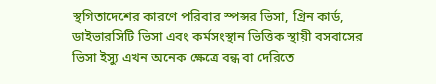স্থগিতাদেশের কারণে পরিবার স্পন্সর ভিসা, গ্রিন কার্ড, ডাইভারসিটি ভিসা এবং কর্মসংস্থান ভিত্তিক স্থায়ী বসবাসের ভিসা ইস্যু এখন অনেক ক্ষেত্রে বন্ধ বা দেরিতে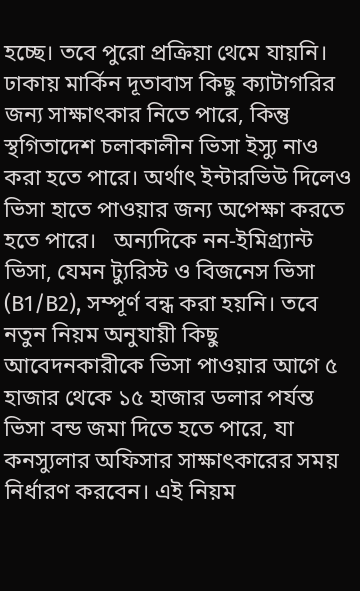হচ্ছে। তবে পুরো প্রক্রিয়া থেমে যায়নি। ঢাকায় মার্কিন দূতাবাস কিছু ক্যাটাগরির জন্য সাক্ষাৎকার নিতে পারে, কিন্তু স্থগিতাদেশ চলাকালীন ভিসা ইস্যু নাও করা হতে পারে। অর্থাৎ ইন্টারভিউ দিলেও ভিসা হাতে পাওয়ার জন্য অপেক্ষা করতে হতে পারে।   অন্যদিকে নন-ইমিগ্র্যান্ট ভিসা, যেমন ট্যুরিস্ট ও বিজনেস ভিসা (B1/B2), সম্পূর্ণ বন্ধ করা হয়নি। তবে নতুন নিয়ম অনুযায়ী কিছু আবেদনকারীকে ভিসা পাওয়ার আগে ৫ হাজার থেকে ১৫ হাজার ডলার পর্যন্ত ভিসা বন্ড জমা দিতে হতে পারে, যা কনস্যুলার অফিসার সাক্ষাৎকারের সময় নির্ধারণ করবেন। এই নিয়ম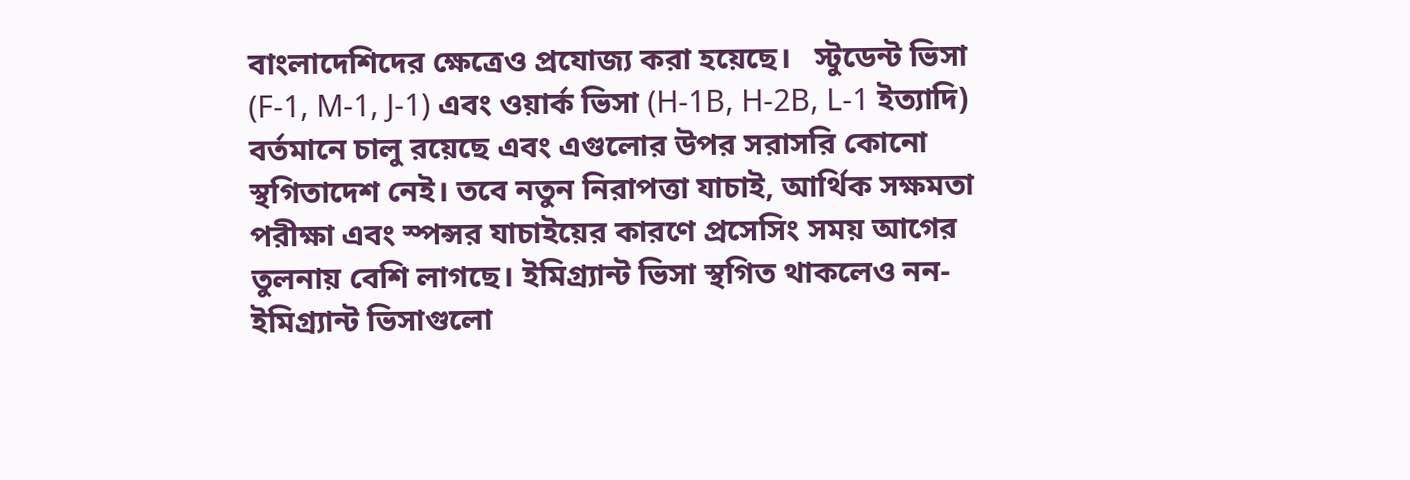বাংলাদেশিদের ক্ষেত্রেও প্রযোজ্য করা হয়েছে।   স্টুডেন্ট ভিসা (F-1, M-1, J-1) এবং ওয়ার্ক ভিসা (H-1B, H-2B, L-1 ইত্যাদি) বর্তমানে চালু রয়েছে এবং এগুলোর উপর সরাসরি কোনো স্থগিতাদেশ নেই। তবে নতুন নিরাপত্তা যাচাই, আর্থিক সক্ষমতা পরীক্ষা এবং স্পন্সর যাচাইয়ের কারণে প্রসেসিং সময় আগের তুলনায় বেশি লাগছে। ইমিগ্র্যান্ট ভিসা স্থগিত থাকলেও নন-ইমিগ্র্যান্ট ভিসাগুলো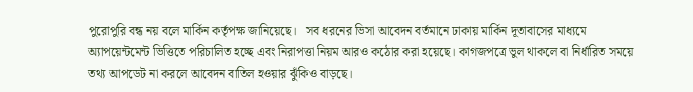পুরোপুরি বন্ধ নয় বলে মার্কিন কর্তৃপক্ষ জানিয়েছে।   সব ধরনের ভিসা আবেদন বর্তমানে ঢাকায় মার্কিন দূতাবাসের মাধ্যমে অ্যাপয়েন্টমেন্ট ভিত্তিতে পরিচালিত হচ্ছে এবং নিরাপত্তা নিয়ম আরও কঠোর করা হয়েছে। কাগজপত্রে ভুল থাকলে বা নির্ধারিত সময়ে তথ্য আপডেট না করলে আবেদন বাতিল হওয়ার ঝুঁকিও বাড়ছে।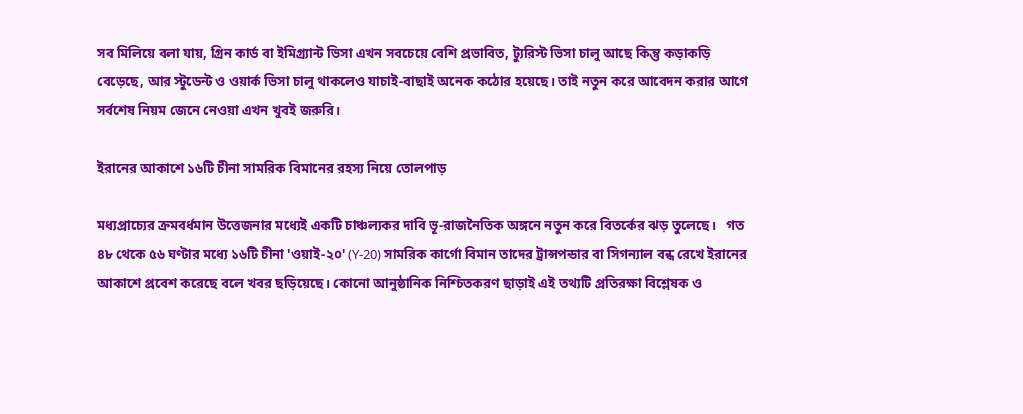সব মিলিয়ে বলা যায়, গ্রিন কার্ড বা ইমিগ্র্যান্ট ভিসা এখন সবচেয়ে বেশি প্রভাবিত, ট্যুরিস্ট ভিসা চালু আছে কিন্তু কড়াকড়ি বেড়েছে, আর স্টুডেন্ট ও ওয়ার্ক ভিসা চালু থাকলেও যাচাই-বাছাই অনেক কঠোর হয়েছে। তাই নতুন করে আবেদন করার আগে সর্বশেষ নিয়ম জেনে নেওয়া এখন খুবই জরুরি।

ইরানের আকাশে ১৬টি চীনা সামরিক বিমানের রহস্য নিয়ে তোলপাড়

মধ্যপ্রাচ্যের ক্রমবর্ধমান উত্তেজনার মধ্যেই একটি চাঞ্চল্যকর দাবি ভূ-রাজনৈতিক অঙ্গনে নতুন করে বিতর্কের ঝড় তুলেছে।   গত ৪৮ থেকে ৫৬ ঘণ্টার মধ্যে ১৬টি চীনা 'ওয়াই-২০' (Y-20) সামরিক কার্গো বিমান তাদের ট্রান্সপন্ডার বা সিগন্যাল বন্ধ রেখে ইরানের আকাশে প্রবেশ করেছে বলে খবর ছড়িয়েছে। কোনো আনুষ্ঠানিক নিশ্চিতকরণ ছাড়াই এই তথ্যটি প্রতিরক্ষা বিশ্লেষক ও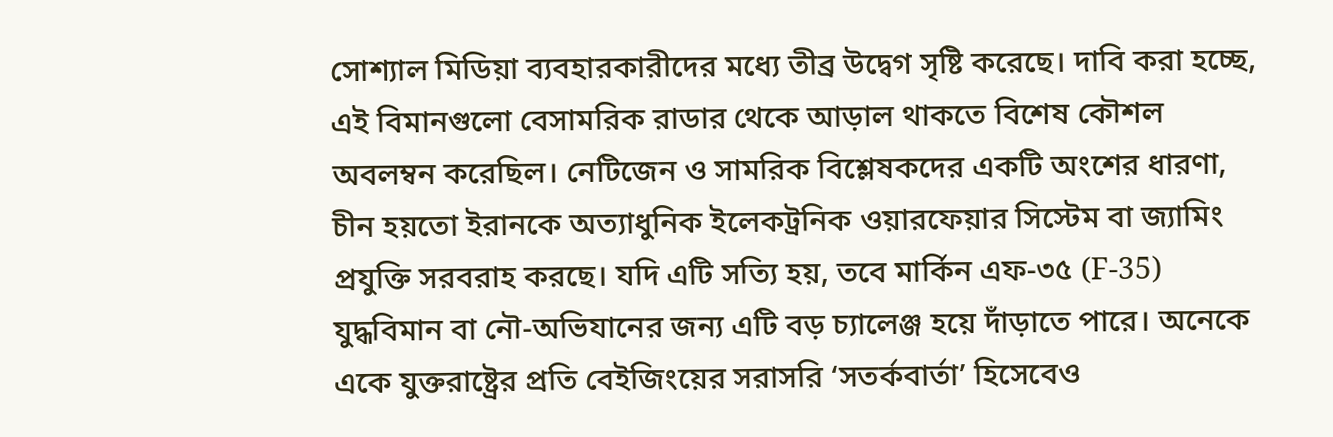সোশ্যাল মিডিয়া ব্যবহারকারীদের মধ্যে তীব্র উদ্বেগ সৃষ্টি করেছে। দাবি করা হচ্ছে, এই বিমানগুলো বেসামরিক রাডার থেকে আড়াল থাকতে বিশেষ কৌশল অবলম্বন করেছিল। নেটিজেন ও সামরিক বিশ্লেষকদের একটি অংশের ধারণা, চীন হয়তো ইরানকে অত্যাধুনিক ইলেকট্রনিক ওয়ারফেয়ার সিস্টেম বা জ্যামিং প্রযুক্তি সরবরাহ করছে। যদি এটি সত্যি হয়, তবে মার্কিন এফ-৩৫ (F-35) যুদ্ধবিমান বা নৌ-অভিযানের জন্য এটি বড় চ্যালেঞ্জ হয়ে দাঁড়াতে পারে। অনেকে একে যুক্তরাষ্ট্রের প্রতি বেইজিংয়ের সরাসরি ‘সতর্কবার্তা’ হিসেবেও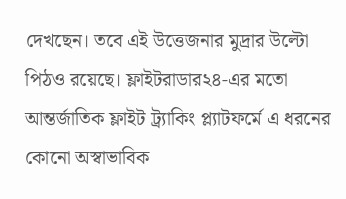দেখছেন। তবে এই উত্তেজনার মুদ্রার উল্টো পিঠও রয়েছে। ফ্লাইটরাডার২৪-এর মতো আন্তর্জাতিক ফ্লাইট ট্র্যাকিং প্ল্যাটফর্মে এ ধরনের কোনো অস্বাভাবিক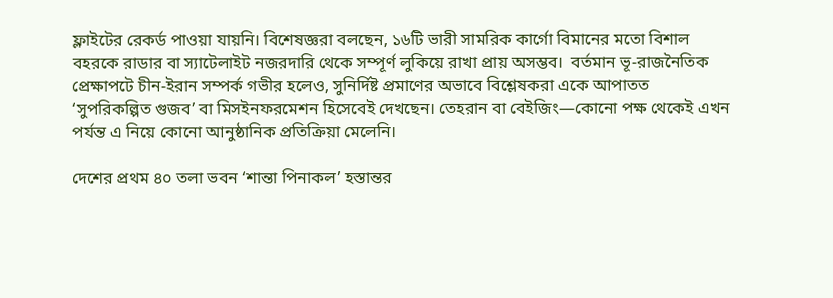ফ্লাইটের রেকর্ড পাওয়া যায়নি। বিশেষজ্ঞরা বলছেন, ১৬টি ভারী সামরিক কার্গো বিমানের মতো বিশাল বহরকে রাডার বা স্যাটেলাইট নজরদারি থেকে সম্পূর্ণ লুকিয়ে রাখা প্রায় অসম্ভব।  বর্তমান ভূ-রাজনৈতিক প্রেক্ষাপটে চীন-ইরান সম্পর্ক গভীর হলেও, সুনির্দিষ্ট প্রমাণের অভাবে বিশ্লেষকরা একে আপাতত ‘সুপরিকল্পিত গুজব’ বা মিসইনফরমেশন হিসেবেই দেখছেন। তেহরান বা বেইজিং—কোনো পক্ষ থেকেই এখন পর্যন্ত এ নিয়ে কোনো আনুষ্ঠানিক প্রতিক্রিয়া মেলেনি।

দেশের প্রথম ৪০ তলা ভবন ‘শান্তা পিনাকল’ হস্তান্তর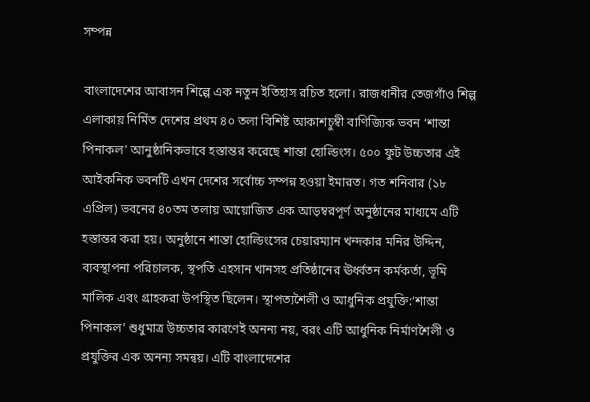সম্পন্ন

বাংলাদেশের আবাসন শিল্পে এক নতুন ইতিহাস রচিত হলো। রাজধানীর তেজগাঁও শিল্প এলাকায় নির্মিত দেশের প্রথম ৪০ তলা বিশিষ্ট আকাশচুম্বী বাণিজ্যিক ভবন ‘শান্তা পিনাকল’ আনুষ্ঠানিকভাবে হস্তান্তর করেছে শান্তা হোল্ডিংস। ৫০০ ফুট উচ্চতার এই আইকনিক ভবনটি এখন দেশের সর্বোচ্চ সম্পন্ন হওয়া ইমারত। গত শনিবার (১৮ এপ্রিল) ভবনের ৪০তম তলায় আয়োজিত এক আড়ম্বরপূর্ণ অনুষ্ঠানের মাধ্যমে এটি হস্তান্তর করা হয়। অনুষ্ঠানে শান্তা হোল্ডিংসের চেয়ারম্যান খন্দকার মনির উদ্দিন, ব্যবস্থাপনা পরিচালক, স্থপতি এহসান খানসহ প্রতিষ্ঠানের ঊর্ধ্বতন কর্মকর্তা, ভূমি মালিক এবং গ্রাহকরা উপস্থিত ছিলেন। স্থাপত্যশৈলী ও আধুনিক প্রযুক্তি:‘শান্তা পিনাকল’ শুধুমাত্র উচ্চতার কারণেই অনন্য নয়, বরং এটি আধুনিক নির্মাণশৈলী ও প্রযুক্তির এক অনন্য সমন্বয়। এটি বাংলাদেশের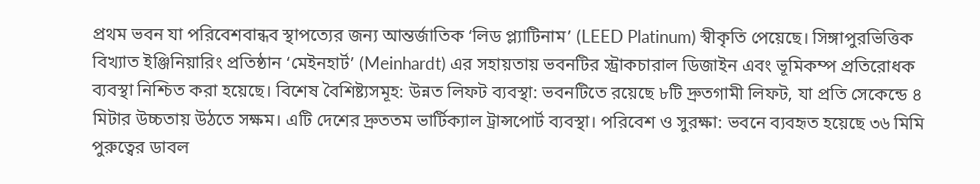প্রথম ভবন যা পরিবেশবান্ধব স্থাপত্যের জন্য আন্তর্জাতিক ‘লিড প্ল্যাটিনাম’ (LEED Platinum) স্বীকৃতি পেয়েছে। সিঙ্গাপুরভিত্তিক বিখ্যাত ইঞ্জিনিয়ারিং প্রতিষ্ঠান ‘মেইনহার্ট’ (Meinhardt) এর সহায়তায় ভবনটির স্ট্রাকচারাল ডিজাইন এবং ভূমিকম্প প্রতিরোধক ব্যবস্থা নিশ্চিত করা হয়েছে। বিশেষ বৈশিষ্ট্যসমূহ: উন্নত লিফট ব্যবস্থা: ভবনটিতে রয়েছে ৮টি দ্রুতগামী লিফট, যা প্রতি সেকেন্ডে ৪ মিটার উচ্চতায় উঠতে সক্ষম। এটি দেশের দ্রুততম ভার্টিক্যাল ট্রান্সপোর্ট ব্যবস্থা। পরিবেশ ও সুরক্ষা: ভবনে ব্যবহৃত হয়েছে ৩৬ মিমি পুরুত্বের ডাবল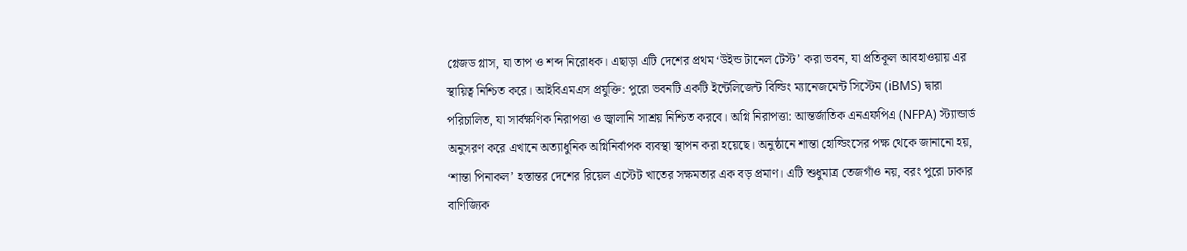গ্লেজড গ্লাস, যা তাপ ও শব্দ নিরোধক। এছাড়া এটি দেশের প্রথম ‘উইন্ড টানেল টেস্ট’ করা ভবন, যা প্রতিকূল আবহাওয়ায় এর স্থায়িত্ব নিশ্চিত করে। আইবিএমএস প্রযুক্তি: পুরো ভবনটি একটি ইন্টেলিজেন্ট বিল্ডিং ম্যানেজমেন্ট সিস্টেম (iBMS) দ্বারা পরিচালিত, যা সার্বক্ষণিক নিরাপত্তা ও জ্বালানি সাশ্রয় নিশ্চিত করবে। অগ্নি নিরাপত্তা: আন্তর্জাতিক এনএফপিএ (NFPA) স্ট্যান্ডার্ড অনুসরণ করে এখানে অত্যাধুনিক অগ্নিনির্বাপক ব্যবস্থা স্থাপন করা হয়েছে। অনুষ্ঠানে শান্তা হোল্ডিংসের পক্ষ থেকে জানানো হয়, ‘শান্তা পিনাকল’ হস্তান্তর দেশের রিয়েল এস্টেট খাতের সক্ষমতার এক বড় প্রমাণ। এটি শুধুমাত্র তেজগাঁও নয়, বরং পুরো ঢাকার বাণিজ্যিক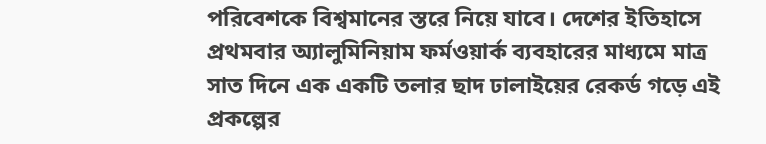পরিবেশকে বিশ্বমানের স্তরে নিয়ে যাবে। দেশের ইতিহাসে প্রথমবার অ্যালুমিনিয়াম ফর্মওয়ার্ক ব্যবহারের মাধ্যমে মাত্র সাত দিনে এক একটি তলার ছাদ ঢালাইয়ের রেকর্ড গড়ে এই প্রকল্পের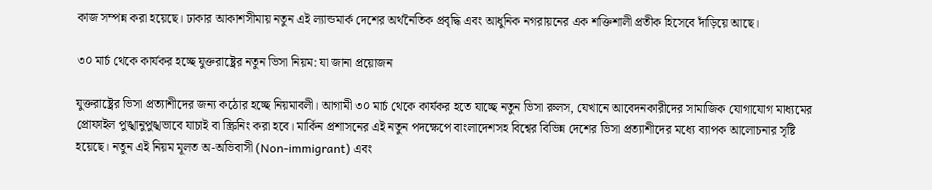কাজ সম্পন্ন করা হয়েছে। ঢাকার আকাশসীমায় নতুন এই ল্যান্ডমার্ক দেশের অর্থনৈতিক প্রবৃদ্ধি এবং আধুনিক নগরায়নের এক শক্তিশালী প্রতীক হিসেবে দাঁড়িয়ে আছে।

৩০ মার্চ থেকে কার্যকর হচ্ছে যুক্তরাষ্ট্রের নতুন ভিসা নিয়ম: যা জানা প্রয়োজন

যুক্তরাষ্ট্রের ভিসা প্রত্যাশীদের জন্য কঠোর হচ্ছে নিয়মাবলী। আগামী ৩০ মার্চ থেকে কার্যকর হতে যাচ্ছে নতুন ভিসা রুলস, যেখানে আবেদনকারীদের সামাজিক যোগাযোগ মাধ্যমের প্রোফাইল পুঙ্খানুপুঙ্খভাবে যাচাই বা স্ক্রিনিং করা হবে। মার্কিন প্রশাসনের এই নতুন পদক্ষেপে বাংলাদেশসহ বিশ্বের বিভিন্ন দেশের ভিসা প্রত্যাশীদের মধ্যে ব্যাপক আলোচনার সৃষ্টি হয়েছে। নতুন এই নিয়ম মূলত অ-অভিবাসী (Non-immigrant) এবং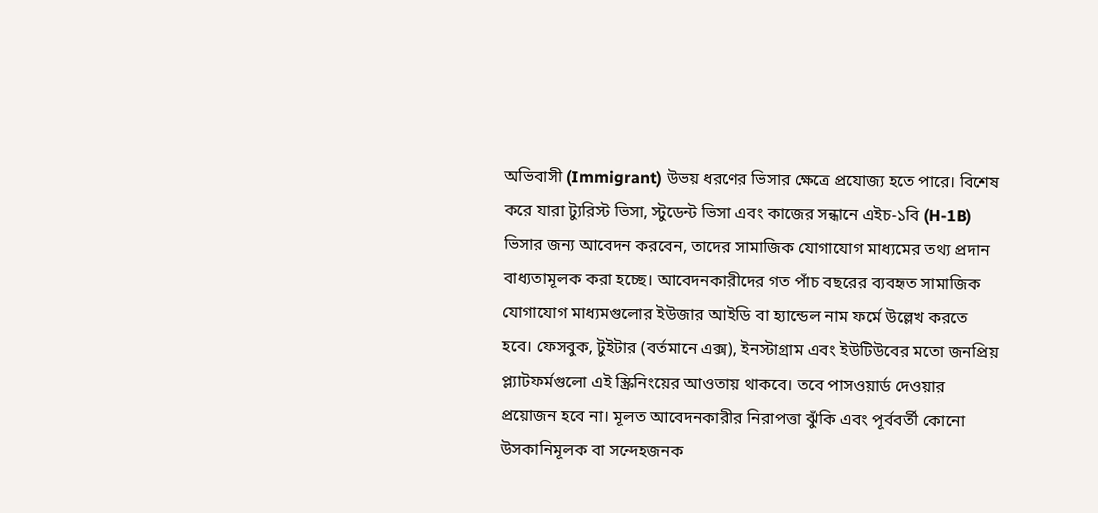অভিবাসী (Immigrant) উভয় ধরণের ভিসার ক্ষেত্রে প্রযোজ্য হতে পারে। বিশেষ করে যারা ট্যুরিস্ট ভিসা, স্টুডেন্ট ভিসা এবং কাজের সন্ধানে এইচ-১বি (H-1B) ভিসার জন্য আবেদন করবেন, তাদের সামাজিক যোগাযোগ মাধ্যমের তথ্য প্রদান বাধ্যতামূলক করা হচ্ছে। আবেদনকারীদের গত পাঁচ বছরের ব্যবহৃত সামাজিক যোগাযোগ মাধ্যমগুলোর ইউজার আইডি বা হ্যান্ডেল নাম ফর্মে উল্লেখ করতে হবে। ফেসবুক, টুইটার (বর্তমানে এক্স), ইনস্টাগ্রাম এবং ইউটিউবের মতো জনপ্রিয় প্ল্যাটফর্মগুলো এই স্ক্রিনিংয়ের আওতায় থাকবে। তবে পাসওয়ার্ড দেওয়ার প্রয়োজন হবে না। মূলত আবেদনকারীর নিরাপত্তা ঝুঁকি এবং পূর্ববর্তী কোনো উসকানিমূলক বা সন্দেহজনক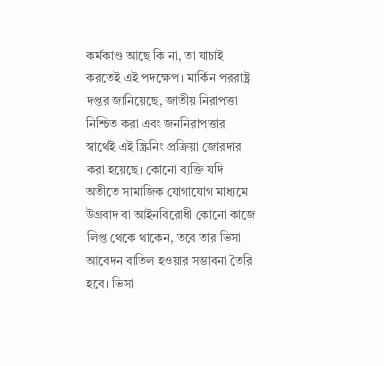কর্মকাণ্ড আছে কি না, তা যাচাই করতেই এই পদক্ষেপ। মার্কিন পররাষ্ট্র দপ্তর জানিয়েছে, জাতীয় নিরাপত্তা নিশ্চিত করা এবং জননিরাপত্তার স্বার্থেই এই স্ক্রিনিং প্রক্রিয়া জোরদার করা হয়েছে। কোনো ব্যক্তি যদি অতীতে সামাজিক যোগাযোগ মাধ্যমে উগ্রবাদ বা আইনবিরোধী কোনো কাজে লিপ্ত থেকে থাকেন, তবে তার ভিসা আবেদন বাতিল হওয়ার সম্ভাবনা তৈরি হবে। ভিসা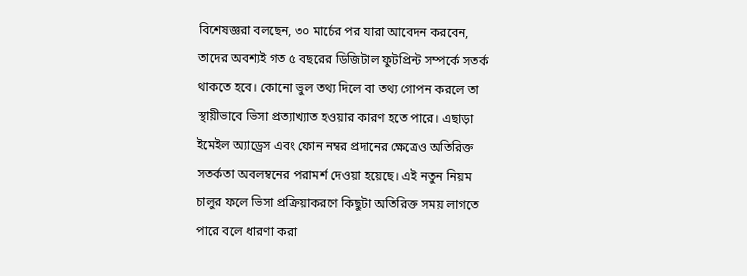বিশেষজ্ঞরা বলছেন, ৩০ মার্চের পর যারা আবেদন করবেন, তাদের অবশ্যই গত ৫ বছরের ডিজিটাল ফুটপ্রিন্ট সম্পর্কে সতর্ক থাকতে হবে। কোনো ভুল তথ্য দিলে বা তথ্য গোপন করলে তা স্থায়ীভাবে ভিসা প্রত্যাখ্যাত হওয়ার কারণ হতে পারে। এছাড়া ইমেইল অ্যাড্রেস এবং ফোন নম্বর প্রদানের ক্ষেত্রেও অতিরিক্ত সতর্কতা অবলম্বনের পরামর্শ দেওয়া হয়েছে। এই নতুন নিয়ম চালুর ফলে ভিসা প্রক্রিয়াকরণে কিছুটা অতিরিক্ত সময় লাগতে পারে বলে ধারণা করা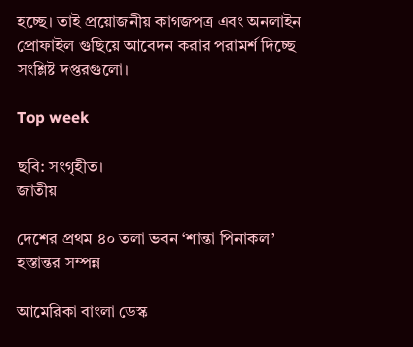হচ্ছে। তাই প্রয়োজনীয় কাগজপত্র এবং অনলাইন প্রোফাইল গুছিয়ে আবেদন করার পরামর্শ দিচ্ছে সংশ্লিষ্ট দপ্তরগুলো।

Top week

ছবি: সংগৃহীত।
জাতীয়

দেশের প্রথম ৪০ তলা ভবন ‘শান্তা পিনাকল’ হস্তান্তর সম্পন্ন

আমেরিকা বাংলা ডেস্ক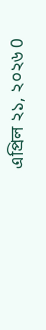এপ্রিল ২১, ২০২৬ 0